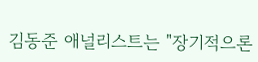김동준 애널리스트는 "장기적으론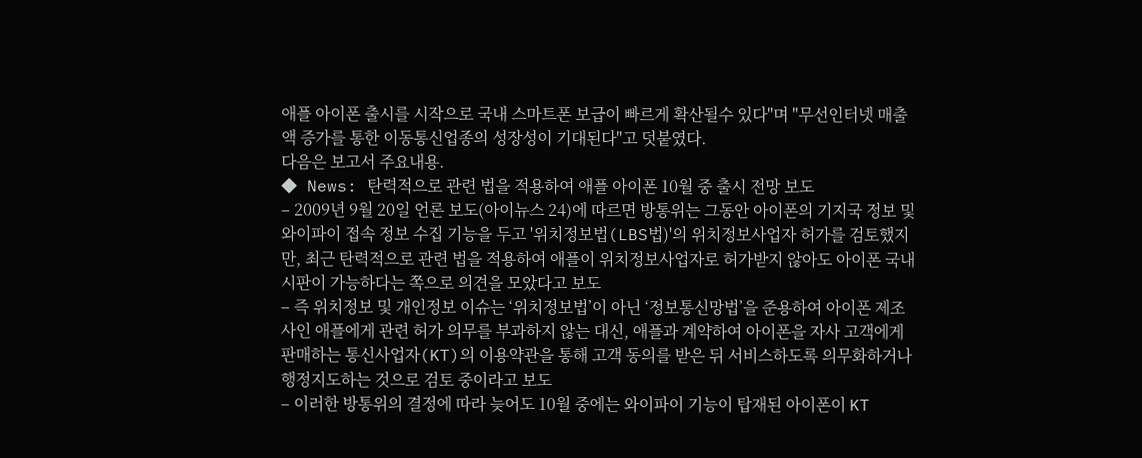애플 아이폰 출시를 시작으로 국내 스마트폰 보급이 빠르게 확산될수 있다"며 "무선인터넷 매출액 증가를 통한 이동통신업종의 성장성이 기대된다"고 덧붙였다.
다음은 보고서 주요내용.
◆ News: 탄력적으로 관련 법을 적용하여 애플 아이폰 10월 중 출시 전망 보도
– 2009년 9월 20일 언론 보도(아이뉴스 24)에 따르면 방통위는 그동안 아이폰의 기지국 정보 및 와이파이 접속 정보 수집 기능을 두고 '위치정보법(LBS법)'의 위치정보사업자 허가를 검토했지만, 최근 탄력적으로 관련 법을 적용하여 애플이 위치정보사업자로 허가받지 않아도 아이폰 국내 시판이 가능하다는 쪽으로 의견을 모았다고 보도
– 즉 위치정보 및 개인정보 이슈는 ‘위치정보법’이 아닌 ‘정보통신망법’을 준용하여 아이폰 제조사인 애플에게 관련 허가 의무를 부과하지 않는 대신, 애플과 계약하여 아이폰을 자사 고객에게 판매하는 통신사업자(KT)의 이용약관을 통해 고객 동의를 받은 뒤 서비스하도록 의무화하거나 행정지도하는 것으로 검토 중이라고 보도
– 이러한 방통위의 결정에 따라 늦어도 10월 중에는 와이파이 기능이 탑재된 아이폰이 KT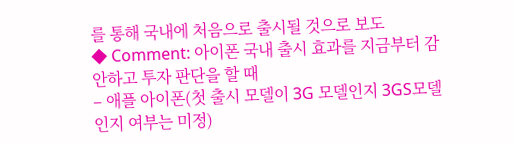를 통해 국내에 처음으로 출시될 것으로 보도
◆ Comment: 아이폰 국내 출시 효과를 지금부터 감안하고 투자 판단을 할 때
– 애플 아이폰(첫 출시 모델이 3G 모델인지 3GS모델인지 여부는 미정)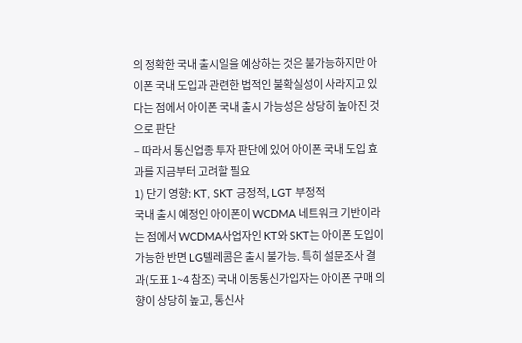의 정확한 국내 출시일을 예상하는 것은 불가능하지만 아이폰 국내 도입과 관련한 법적인 불확실성이 사라지고 있다는 점에서 아이폰 국내 출시 가능성은 상당히 높아진 것으로 판단
– 따라서 통신업종 투자 판단에 있어 아이폰 국내 도입 효과를 지금부터 고려할 필요
1) 단기 영향: KT, SKT 긍정적, LGT 부정적
국내 출시 예정인 아이폰이 WCDMA 네트워크 기반이라는 점에서 WCDMA사업자인 KT와 SKT는 아이폰 도입이 가능한 반면 LG텔레콤은 출시 불가능. 특히 설문조사 결과(도표 1~4 참조) 국내 이동통신가입자는 아이폰 구매 의향이 상당히 높고, 통신사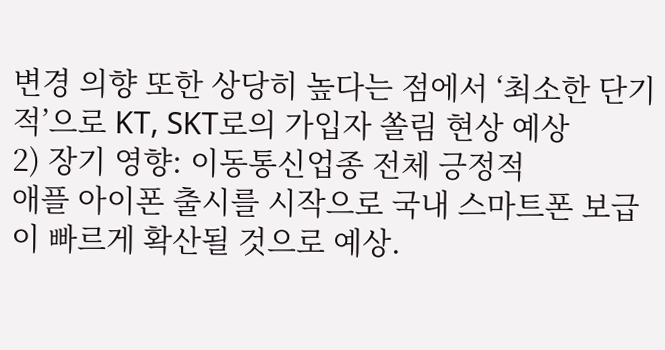변경 의향 또한 상당히 높다는 점에서 ‘최소한 단기적’으로 KT, SKT로의 가입자 쏠림 현상 예상
2) 장기 영향: 이동통신업종 전체 긍정적
애플 아이폰 출시를 시작으로 국내 스마트폰 보급이 빠르게 확산될 것으로 예상.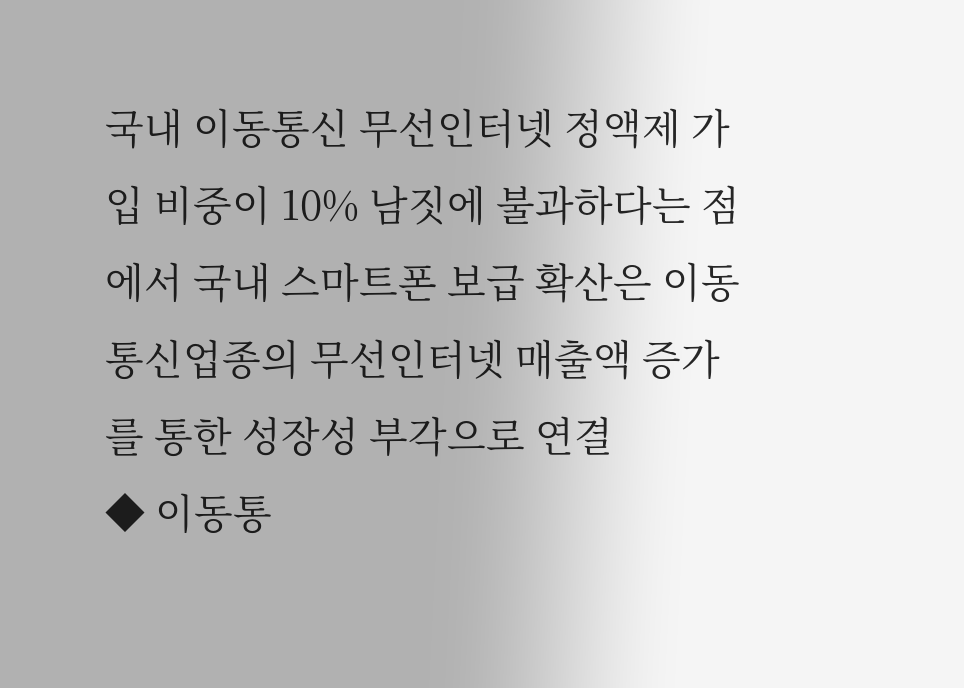국내 이동통신 무선인터넷 정액제 가입 비중이 10% 남짓에 불과하다는 점에서 국내 스마트폰 보급 확산은 이동통신업종의 무선인터넷 매출액 증가를 통한 성장성 부각으로 연결
◆ 이동통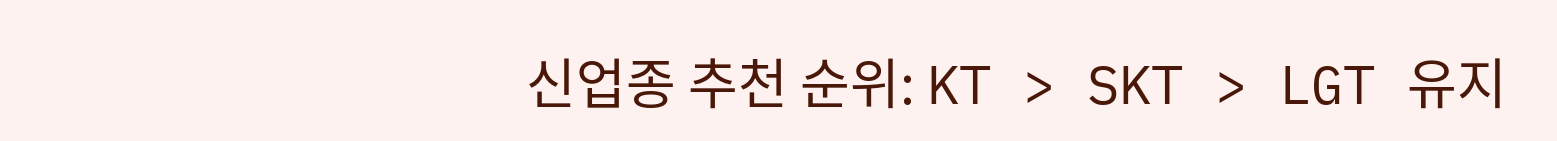신업종 추천 순위: KT > SKT > LGT 유지